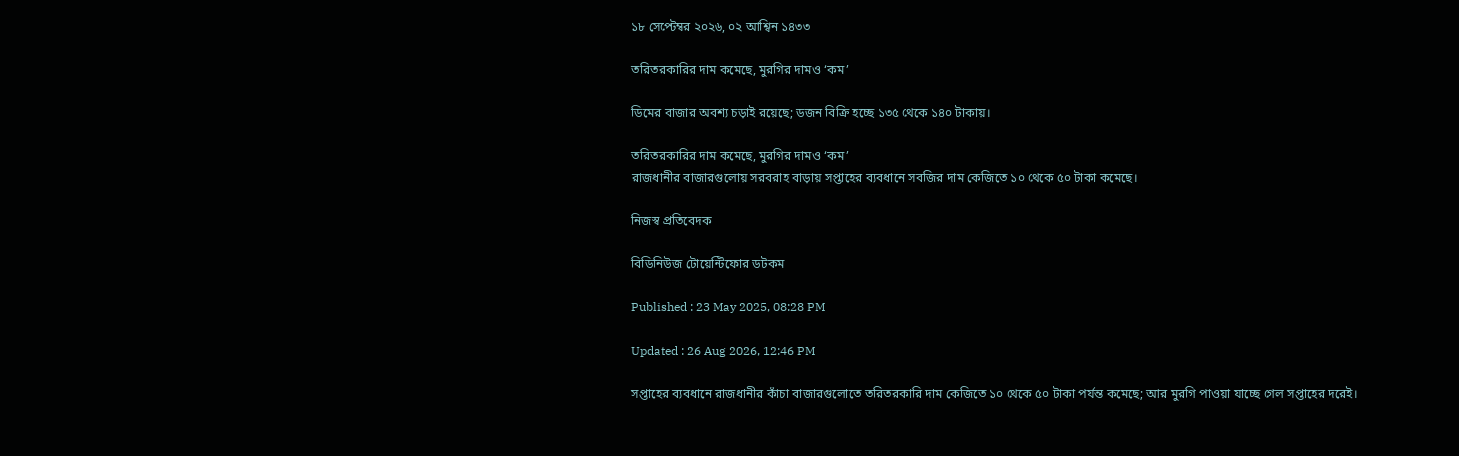১৮ সেপ্টেম্বর ২০২৬, ০২ আশ্বিন ১৪৩৩

তরিতরকারির দাম কমেছে, মুরগির দামও ‘কম’

ডিমের বাজার অবশ্য চড়াই রয়েছে; ডজন বিক্রি হচ্ছে ১৩৫ থেকে ১৪০ টাকায়।

তরিতরকারির দাম কমেছে, মুরগির দামও ‘কম’
রাজধানীর বাজারগুলোয় সরবরাহ বাড়ায় সপ্তাহের ব্যবধানে সবজির দাম কেজিতে ১০ থেকে ৫০ টাকা কমেছে।

নিজস্ব প্রতিবেদক

বিডিনিউজ টোয়েন্টিফোর ডটকম

Published : 23 May 2025, 08:28 PM

Updated : 26 Aug 2026, 12:46 PM

সপ্তাহের ব্যবধানে রাজধানীর কাঁচা বাজারগুলোতে তরিতরকারি দাম কেজিতে ১০ থেকে ৫০ টাকা পর্যন্ত কমেছে; আর মুরগি পাওয়া যাচ্ছে গেল সপ্তাহের দরেই।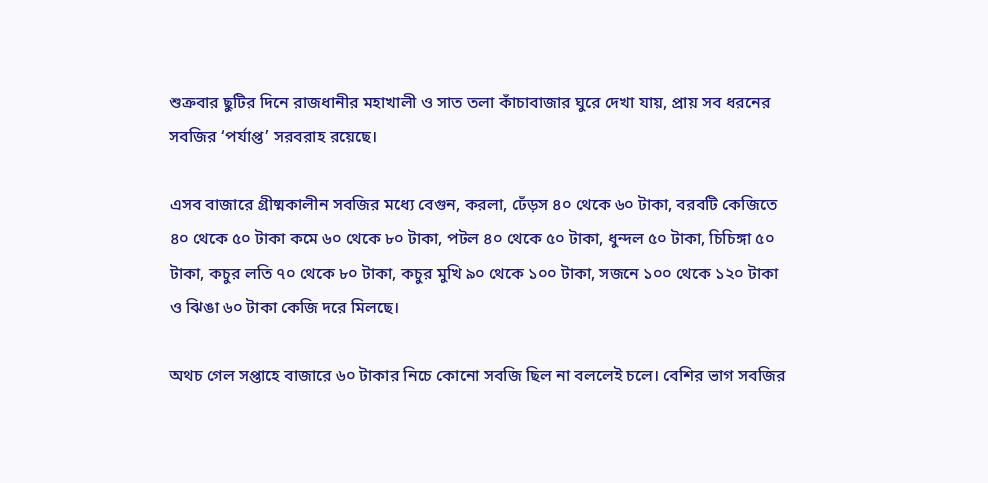শুক্রবার ছুটির দিনে রাজধানীর মহাখালী ও সাত তলা কাঁচাবাজার ঘুরে দেখা যায়, প্রায় সব ধরনের সবজির ‘পর্যাপ্ত’ সরবরাহ রয়েছে।

এসব বাজারে গ্রীষ্মকালীন সবজির মধ্যে বেগুন, করলা, ঢেঁড়স ৪০ থেকে ৬০ টাকা, বরবটি কেজিতে ৪০ থেকে ৫০ টাকা কমে ৬০ থেকে ৮০ টাকা, পটল ৪০ থেকে ৫০ টাকা, ধুন্দল ৫০ টাকা, চিচিঙ্গা ৫০ টাকা, কচুর লতি ৭০ থেকে ৮০ টাকা, কচুর মুখি ৯০ থেকে ১০০ টাকা, সজনে ১০০ থেকে ১২০ টাকা ও ঝিঙা ৬০ টাকা কেজি দরে মিলছে।

অথচ গেল সপ্তাহে বাজারে ৬০ টাকার নিচে কোনো সবজি ছিল না বললেই চলে। বেশির ভাগ সবজির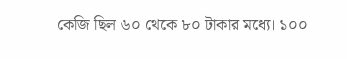কেজি ছিল ৬০ থেকে ৮০ টাকার মধ্যে। ১০০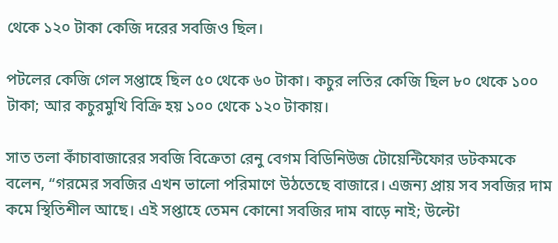থেকে ১২০ টাকা কেজি দরের সবজিও ছিল।

পটলের কেজি গেল সপ্তাহে ছিল ৫০ থেকে ৬০ টাকা। কচুর লতির কেজি ছিল ৮০ থেকে ১০০ টাকা; আর কচুরমুখি বিক্রি হয় ১০০ থেকে ১২০ টাকায়।

সাত তলা কাঁচাবাজারের সবজি বিক্রেতা রেনু বেগম বিডিনিউজ টোয়েন্টিফোর ডটকমকে বলেন, “গরমের সবজির এখন ভালো পরিমাণে উঠতেছে বাজারে। এজন্য প্রায় সব সবজির দাম কমে স্থিতিশীল আছে। এই সপ্তাহে তেমন কোনো সবজির দাম বাড়ে নাই; উল্টো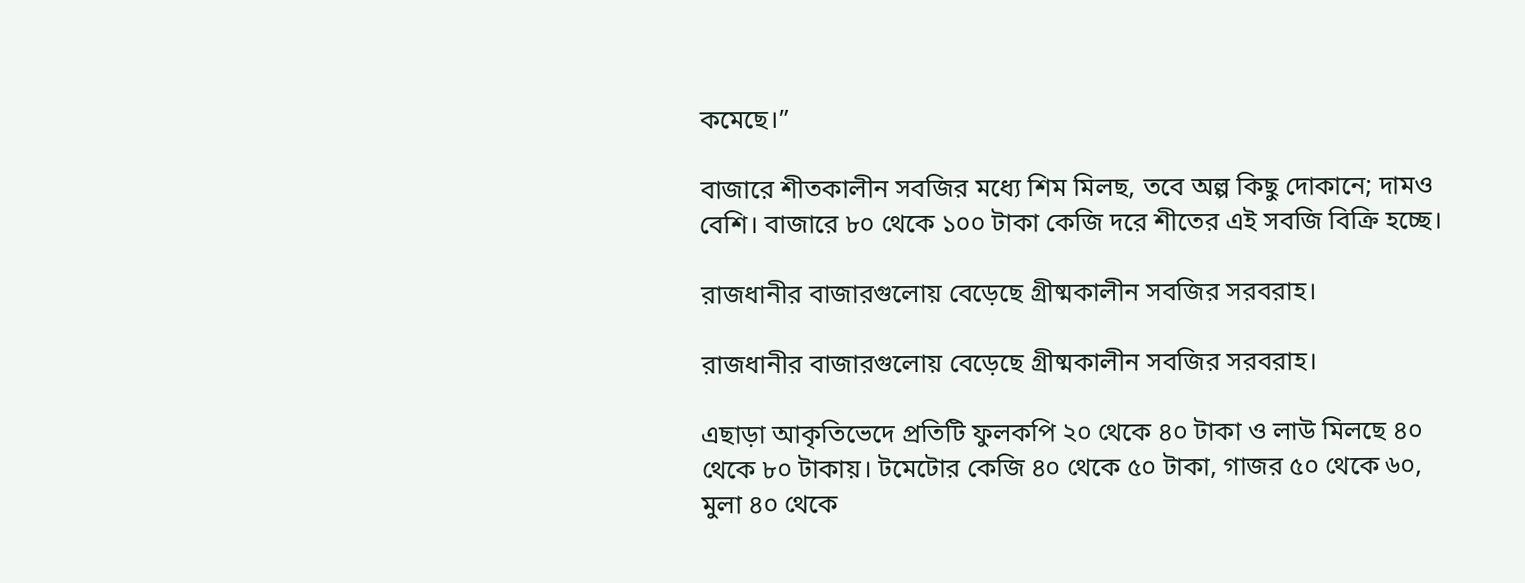কমেছে।”

বাজারে শীতকালীন সবজির মধ্যে শিম মিলছ, তবে অল্প কিছু দোকানে; দামও বেশি। বাজারে ৮০ থেকে ১০০ টাকা কেজি দরে শীতের এই সবজি বিক্রি হচ্ছে।

রাজধানীর বাজারগুলোয় বেড়েছে গ্রীষ্মকালীন সবজির সরবরাহ।

রাজধানীর বাজারগুলোয় বেড়েছে গ্রীষ্মকালীন সবজির সরবরাহ।

এছাড়া আকৃতিভেদে প্রতিটি ফুলকপি ২০ থেকে ৪০ টাকা ও লাউ মিলছে ৪০ থেকে ৮০ টাকায়। টমেটোর কেজি ৪০ থেকে ৫০ টাকা, গাজর ৫০ থেকে ৬০, মুলা ৪০ থেকে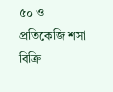৫০ ও প্রতিকেজি শসা বিক্রি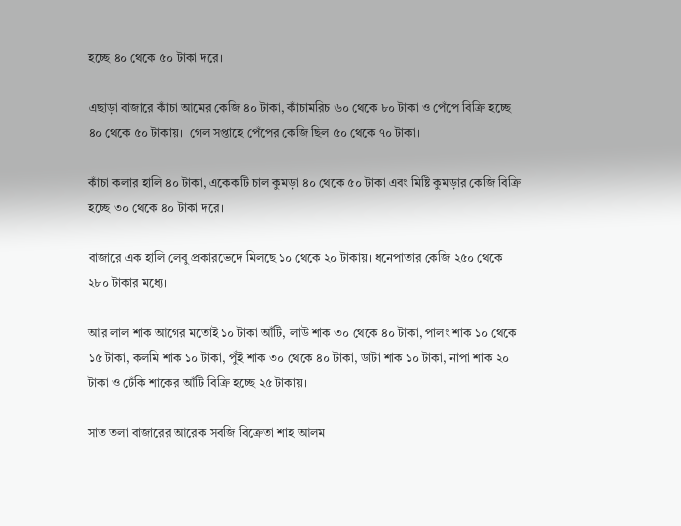হচ্ছে ৪০ থেকে ৫০ টাকা দরে।

এছাড়া বাজারে কাঁচা আমের কেজি ৪০ টাকা, কাঁচামরিচ ৬০ থেকে ৮০ টাকা ও পেঁপে বিক্রি হচ্ছে ৪০ থেকে ৫০ টাকায়।  গেল সপ্তাহে পেঁপের কেজি ছিল ৫০ থেকে ৭০ টাকা।

কাঁচা কলার হালি ৪০ টাকা, একেকটি চাল কুমড়া ৪০ থেকে ৫০ টাকা এবং মিষ্টি কুমড়ার কেজি বিক্রি হচ্ছে ৩০ থেকে ৪০ টাকা দরে।

বাজারে এক হালি লেবু প্রকারভেদে মিলছে ১০ থেকে ২০ টাকায়। ধনেপাতার কেজি ২৫০ থেকে ২৮০ টাকার মধ্যে।

আর লাল শাক আগের মতোই ১০ টাকা আঁটি, লাউ শাক ৩০ থেকে ৪০ টাকা, পালং শাক ১০ থেকে ১৫ টাকা, কলমি শাক ১০ টাকা, পুঁই শাক ৩০ থেকে ৪০ টাকা, ডাটা শাক ১০ টাকা, নাপা শাক ২০ টাকা ও ঢেঁকি শাকের আঁটি বিক্রি হচ্ছে ২৫ টাকায়।

সাত তলা বাজারের আরেক সবজি বিক্রেতা শাহ আলম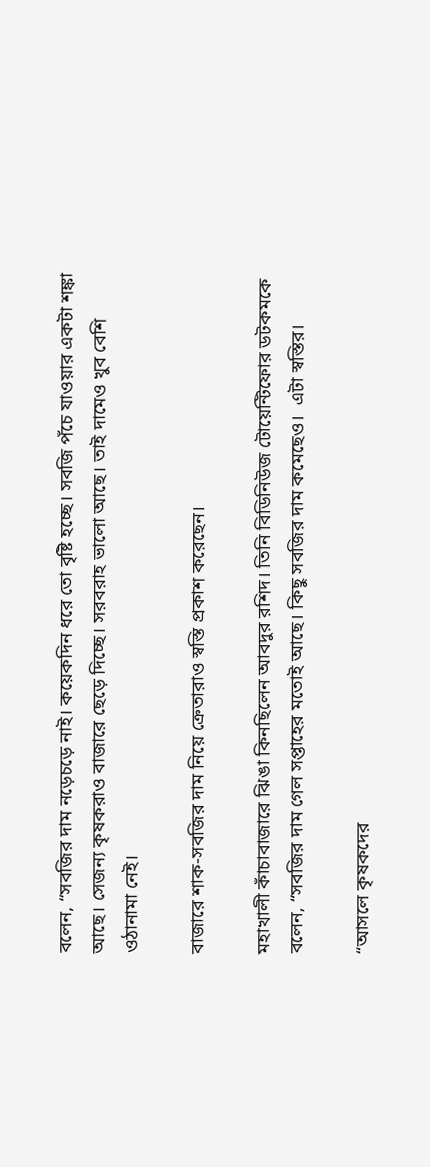বলেন, “সবজির দাম নড়েচড়ে নাই। কয়েকদিন ধরে তো বৃষ্টি হচ্ছে। সবজি পঁচে যাওয়ার একটা শঙ্কা আছে। সেজন্য কৃষকরাও বাজারে ছেড়ে দিচ্ছে। সরবরাহ ভালো আছে। তাই দামেও খুব বেশি ওঠানামা নেই।

বাজারে শাক-সবজির দাম নিয়ে ক্রেতারাও স্বস্তি প্রকাশ করেছেন।

মহাখালী কাঁচাবাজারে ঝিঙা কিনছিলেন আবদুর রশিদ। তিনি বিডিনিউজ টোয়েন্টিফোর ডটকমকে বলেন, “সবজির দাম গেল সপ্তাহের মতোই আছে। কিছু সবজির দাম কমেছেও।  এটা স্বস্তির।

“আসলে কৃষকদের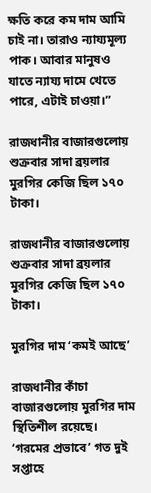ক্ষতি করে কম দাম আমি চাই না। তারাও ন্যায্যমূল্য পাক। আবার মানুষও যাতে ন্যায্য দামে খেতে পারে, এটাই চাওয়া।”

রাজধানীর বাজারগুলোয় শুক্রবার সাদা ব্রয়লার মুরগির কেজি ছিল ১৭০ টাকা।

রাজধানীর বাজারগুলোয় শুক্রবার সাদা ব্রয়লার মুরগির কেজি ছিল ১৭০ টাকা।

মুরগির দাম ‘কমই আছে’

রাজধানীর কাঁচা বাজারগুলোয় মুরগির দাম স্থিতিশীল রয়েছে। ‘গরমের প্রভাবে’ গত দুই সপ্তাহে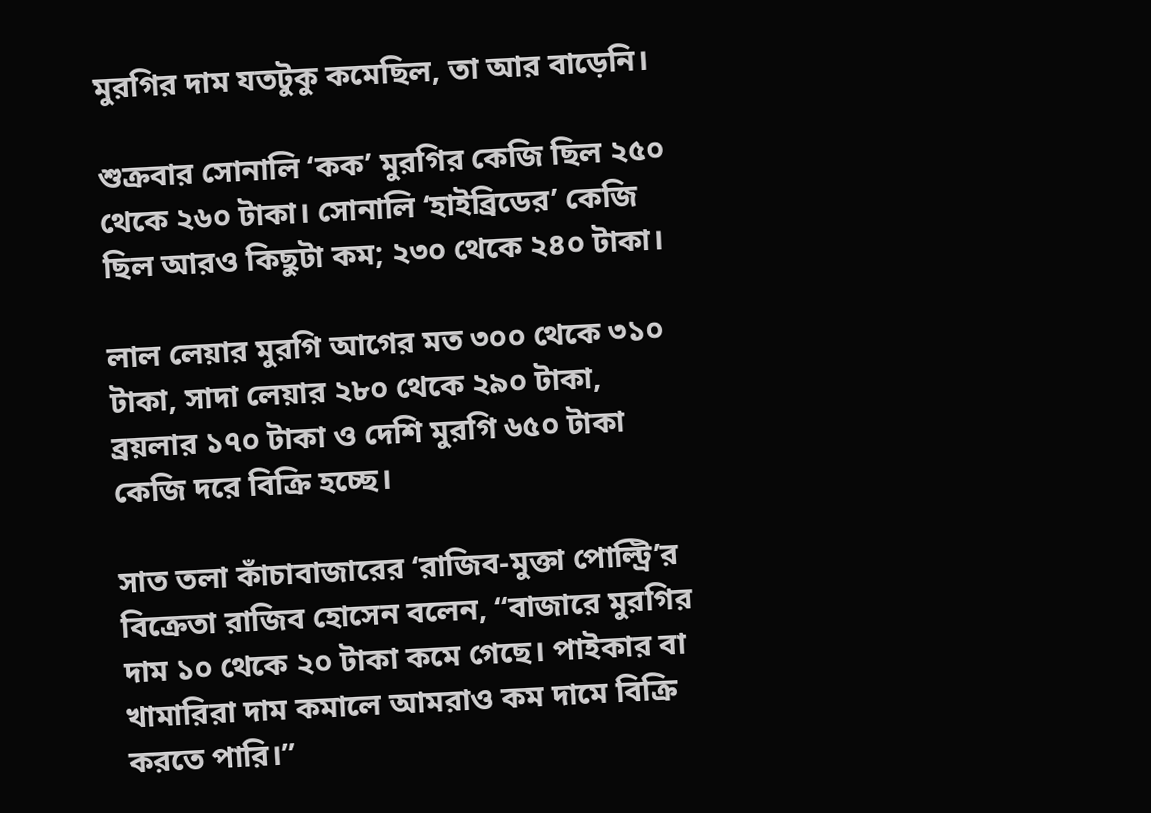মুরগির দাম যতটুকু কমেছিল, তা আর বাড়েনি।

শুক্রবার সোনালি ‘কক’ মুরগির কেজি ছিল ২৫০ থেকে ২৬০ টাকা। সোনালি ‘হাইব্রিডের’ কেজি ছিল আরও কিছুটা কম; ২৩০ থেকে ২৪০ টাকা।

লাল লেয়ার মুরগি আগের মত ৩০০ থেকে ৩১০ টাকা, সাদা লেয়ার ২৮০ থেকে ২৯০ টাকা, ব্রয়লার ১৭০ টাকা ও দেশি মুরগি ৬৫০ টাকা কেজি দরে বিক্রি হচ্ছে।

সাত তলা কাঁচাবাজারের ‘রাজিব-মুক্তা পোল্ট্রি’র বিক্রেতা রাজিব হোসেন বলেন, “বাজারে মুরগির দাম ১০ থেকে ২০ টাকা কমে গেছে। পাইকার বা খামারিরা দাম কমালে আমরাও কম দামে বিক্রি করতে পারি।”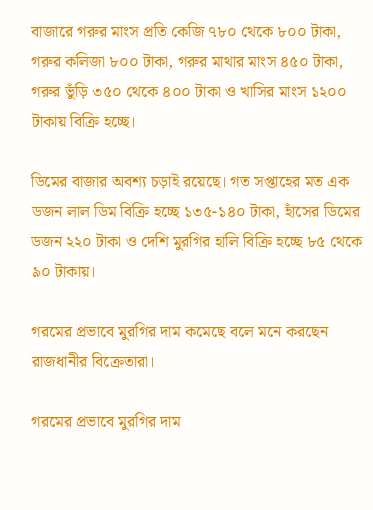বাজারে গরুর মাংস প্রতি কেজি ৭৮০ থেকে ৮০০ টাকা, গরুর কলিজা ৮০০ টাকা, গরুর মাথার মাংস ৪৫০ টাকা, গরুর ভুঁড়ি ৩৫০ থেকে ৪০০ টাকা ও খাসির মাংস ১২০০ টাকায় বিক্রি হচ্ছে।

ডিমের বাজার অবশ্য চড়াই রয়েছে। গত সপ্তাহের মত এক ডজন লাল ডিম বিক্রি হচ্ছে ১৩৫-১৪০ টাকা, হাঁসের ডিমের ডজন ২২০ টাকা ও দেশি মুরগির হালি বিক্রি হচ্ছে ৮৫ থেকে ৯০ টাকায়।

গরমের প্রভাবে মুরগির দাম কমেছে বলে মনে করছেন রাজধানীর বিক্রেতারা।

গরমের প্রভাবে মুরগির দাম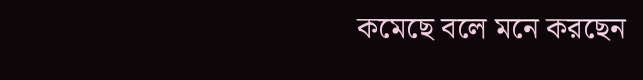কমেছে বলে মনে করছেন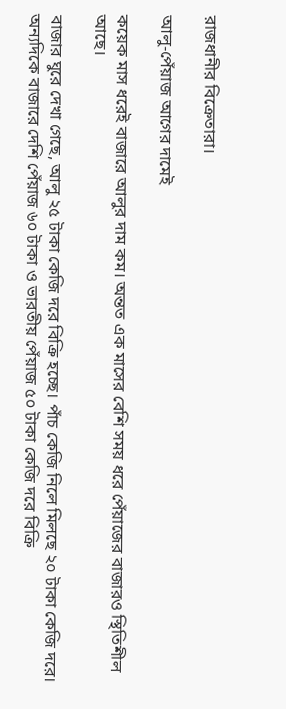রাজধানীর বিক্রেতারা।

আলু-পেঁয়াজ আগের দামেই

কয়েক মাস ধরেই বাজারে আলুর দাম কম। অন্তত এক মাসের বেশি সময় ধরে পেঁয়াজের বাজারও স্থিতিশীল আছে।

বাজার ঘুরে দেখা গেছে, আলু ২৫ টাকা কেজি দরে বিক্রি হচ্ছে। পাঁচ কেজি নিলে মিলছে ২০ টাকা কেজি দরে। অন্যদিকে বাজারে দেশি পেঁয়াজ ৬০ টাকা ও ভারতীয় পেঁয়াজ ৫০ টাকা কেজি দরে বিক্রি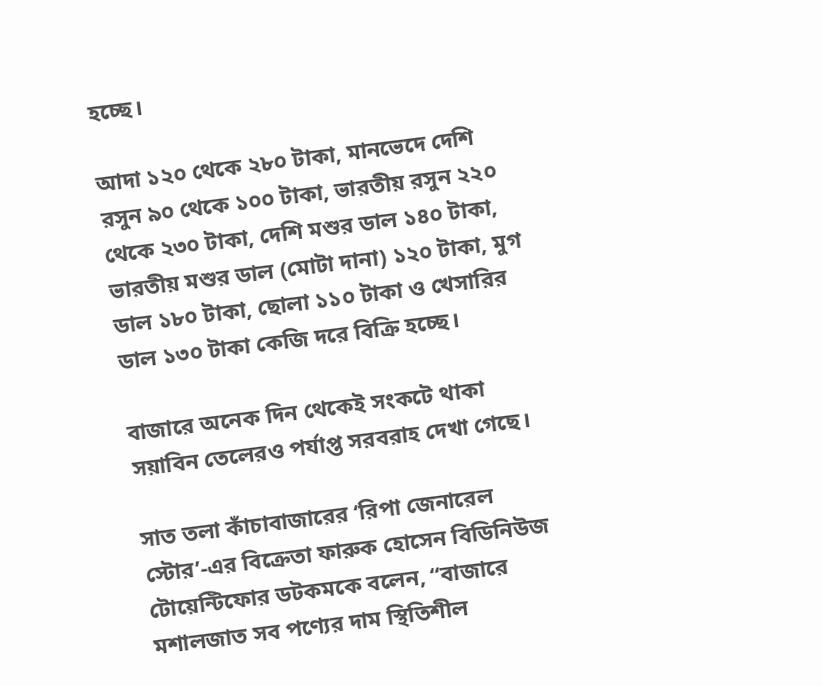হচ্ছে।

আদা ১২০ থেকে ২৮০ টাকা, মানভেদে দেশি রসুন ৯০ থেকে ১০০ টাকা, ভারতীয় রসুন ২২০ থেকে ২৩০ টাকা, দেশি মশুর ডাল ১৪০ টাকা, ভারতীয় মশুর ডাল (মোটা দানা) ১২০ টাকা, মুগ ডাল ১৮০ টাকা, ছোলা ১১০ টাকা ও খেসারির ডাল ১৩০ টাকা কেজি দরে বিক্রি হচ্ছে।

বাজারে অনেক দিন থেকেই সংকটে থাকা সয়াবিন তেলেরও পর্যাপ্ত সরবরাহ দেখা গেছে।

সাত তলা কাঁচাবাজারের ‘রিপা জেনারেল স্টোর’-এর বিক্রেতা ফারুক হোসেন বিডিনিউজ টোয়েন্টিফোর ডটকমকে বলেন, “বাজারে মশালজাত সব পণ্যের দাম স্থিতিশীল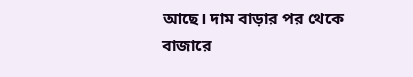আছে। দাম বাড়ার পর থেকে বাজারে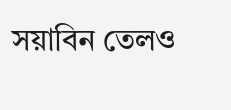সয়াবিন তেলও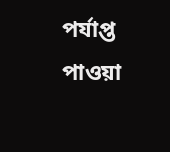পর্যাপ্ত পাওয়া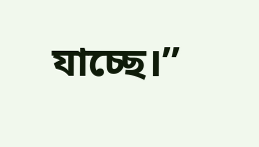যাচ্ছে।”